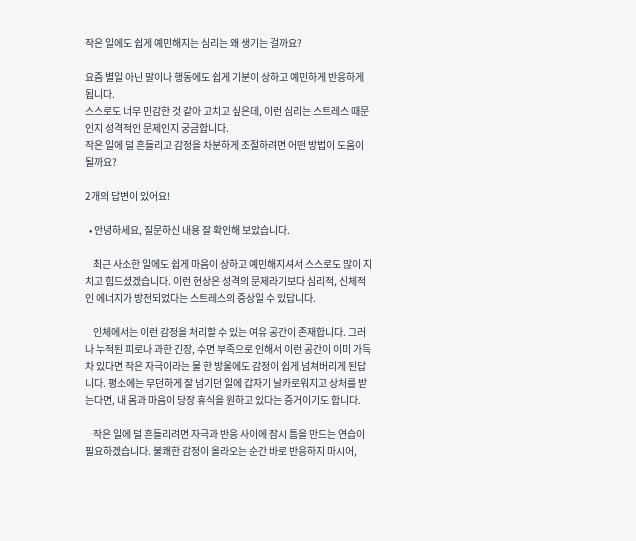작은 일에도 쉽게 예민해지는 심리는 왜 생기는 걸까요?

요즘 별일 아닌 말이나 행동에도 쉽게 기분이 상하고 예민하게 반응하게 됩니다.
스스로도 너무 민감한 것 같아 고치고 싶은데, 이런 심리는 스트레스 때문인지 성격적인 문제인지 궁금합니다.
작은 일에 덜 흔들리고 감정을 차분하게 조절하려면 어떤 방법이 도움이 될까요?

2개의 답변이 있어요!

  • 안녕하세요, 질문하신 내용 잘 확인해 보았습니다.

    최근 사소한 일에도 쉽게 마음이 상하고 예민해지셔서 스스로도 많이 지치고 힘드셨겠습니다. 이런 현상은 성격의 문제라기보다 심리적, 신체적인 에너지가 방전되었다는 스트레스의 증상일 수 있답니다.

    인체에서는 이런 감정을 처리할 수 있는 여유 공간이 존재합니다. 그러나 누적된 피로나 과한 긴장, 수면 부족으로 인해서 이런 공간이 이미 가득차 있다면 작은 자극이라는 물 한 방울에도 감정이 쉽게 넘쳐버리게 된답니다. 평소에는 무던하게 잘 넘기던 일에 갑자기 날카로워지고 상처를 받는다면, 내 몸과 마음이 당장 휴식을 원하고 있다는 증거이기도 합니다.

    작은 일에 덜 흔들리려면 자극과 반응 사이에 잠시 틈을 만드는 연습이 필요하겠습니다. 불쾌한 감정이 올라오는 순간 바로 반응하지 마시어,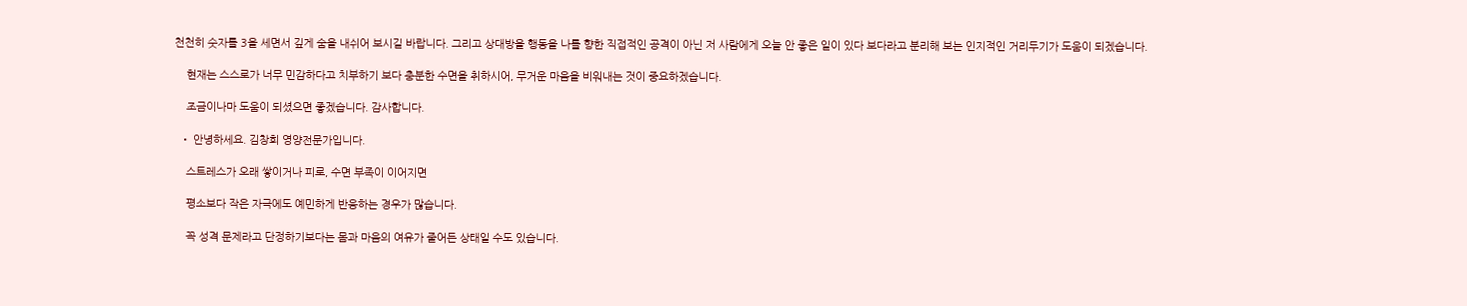천천히 숫자를 3을 세면서 깊게 숨을 내쉬어 보시길 바랍니다. 그리고 상대방을 행동을 나를 향한 직접적인 공격이 아닌 저 사람에게 오늘 안 좋은 일이 있다 보다라고 분리해 보는 인지적인 거리두기가 도움이 되겠습니다.

    현재는 스스로가 너무 민감하다고 치부하기 보다 충분한 수면을 취하시어, 무거운 마음을 비워내는 것이 중요하겠습니다.

    조금이나마 도움이 되셨으면 좋겠습니다. 감사합니다.

  • 안녕하세요. 김창희 영양전문가입니다.

    스트레스가 오래 쌓이거나 피로, 수면 부족이 이어지면

    평소보다 작은 자극에도 예민하게 반응하는 경우가 많습니다.

    꼭 성격 문제라고 단정하기보다는 몸과 마음의 여유가 줄어든 상태일 수도 있습니다.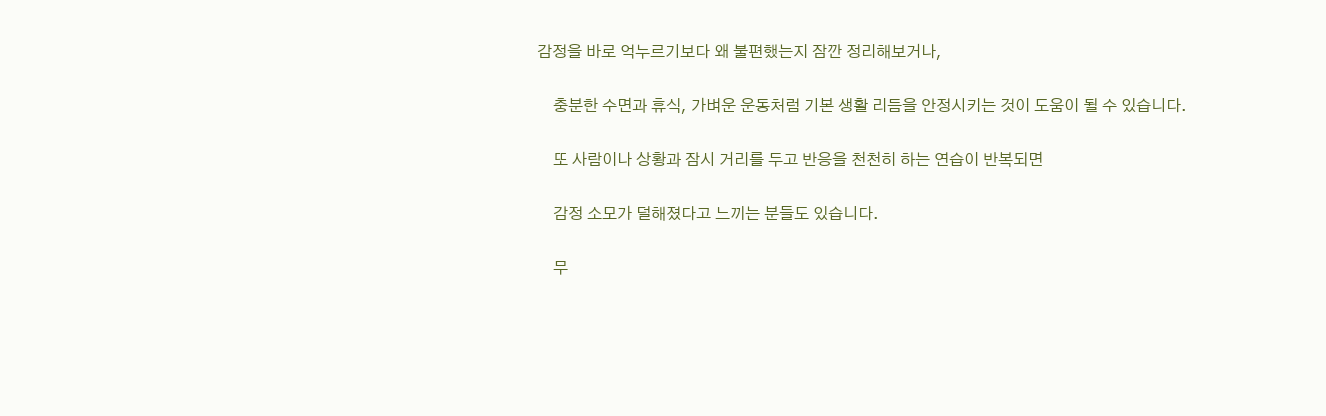감정을 바로 억누르기보다 왜 불편했는지 잠깐 정리해보거나,

    충분한 수면과 휴식, 가벼운 운동처럼 기본 생활 리듬을 안정시키는 것이 도움이 될 수 있습니다.

    또 사람이나 상황과 잠시 거리를 두고 반응을 천천히 하는 연습이 반복되면

    감정 소모가 덜해졌다고 느끼는 분들도 있습니다.

    무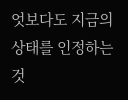엇보다도 지금의 상태를 인정하는 것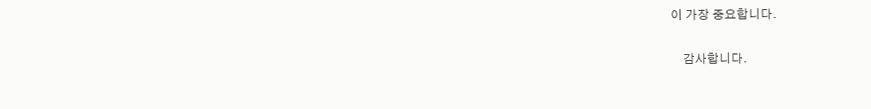이 가장 중요합니다.

    감사합니다.